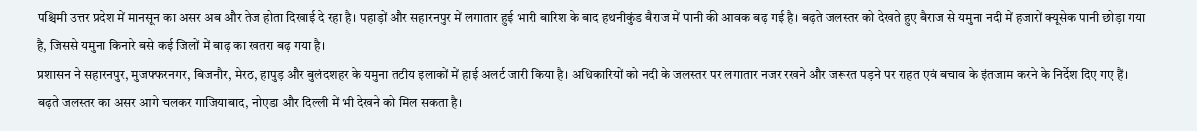पश्चिमी उत्तर प्रदेश में मानसून का असर अब और तेज होता दिखाई दे रहा है। पहाड़ों और सहारनपुर में लगातार हुई भारी बारिश के बाद हथनीकुंड बैराज में पानी की आवक बढ़ गई है। बढ़ते जलस्तर को देखते हुए बैराज से यमुना नदी में हजारों क्यूसेक पानी छोड़ा गया है, जिससे यमुना किनारे बसे कई जिलों में बाढ़ का खतरा बढ़ गया है।
प्रशासन ने सहारनपुर, मुजफ्फरनगर, बिजनौर, मेरठ, हापुड़ और बुलंदशहर के यमुना तटीय इलाकों में हाई अलर्ट जारी किया है। अधिकारियों को नदी के जलस्तर पर लगातार नजर रखने और जरूरत पड़ने पर राहत एवं बचाव के इंतजाम करने के निर्देश दिए गए हैं। बढ़ते जलस्तर का असर आगे चलकर गाजियाबाद, नोएडा और दिल्ली में भी देखने को मिल सकता है।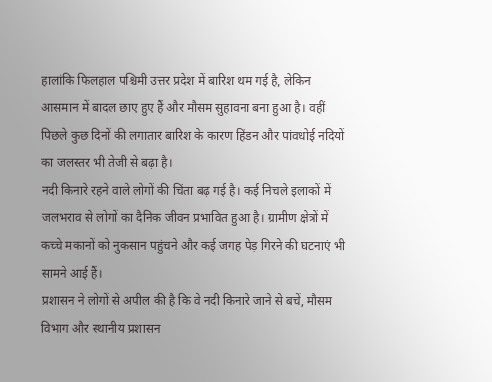हालांकि फिलहाल पश्चिमी उत्तर प्रदेश में बारिश थम गई है, लेकिन आसमान में बादल छाए हुए हैं और मौसम सुहावना बना हुआ है। वहीं पिछले कुछ दिनों की लगातार बारिश के कारण हिंडन और पांवधोई नदियों का जलस्तर भी तेजी से बढ़ा है।
नदी किनारे रहने वाले लोगों की चिंता बढ़ गई है। कई निचले इलाकों में जलभराव से लोगों का दैनिक जीवन प्रभावित हुआ है। ग्रामीण क्षेत्रों में कच्चे मकानों को नुकसान पहुंचने और कई जगह पेड़ गिरने की घटनाएं भी सामने आई हैं।
प्रशासन ने लोगों से अपील की है कि वे नदी किनारे जाने से बचें, मौसम विभाग और स्थानीय प्रशासन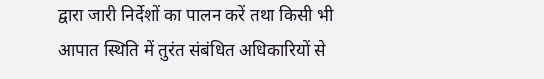द्वारा जारी निर्देशों का पालन करें तथा किसी भी आपात स्थिति में तुरंत संबंधित अधिकारियों से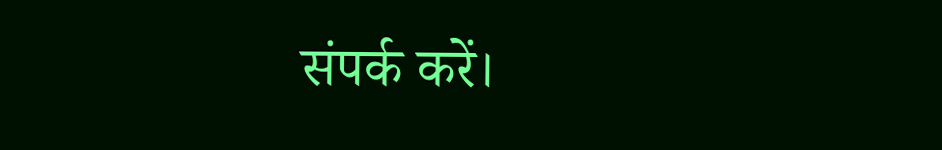संपर्क करें।